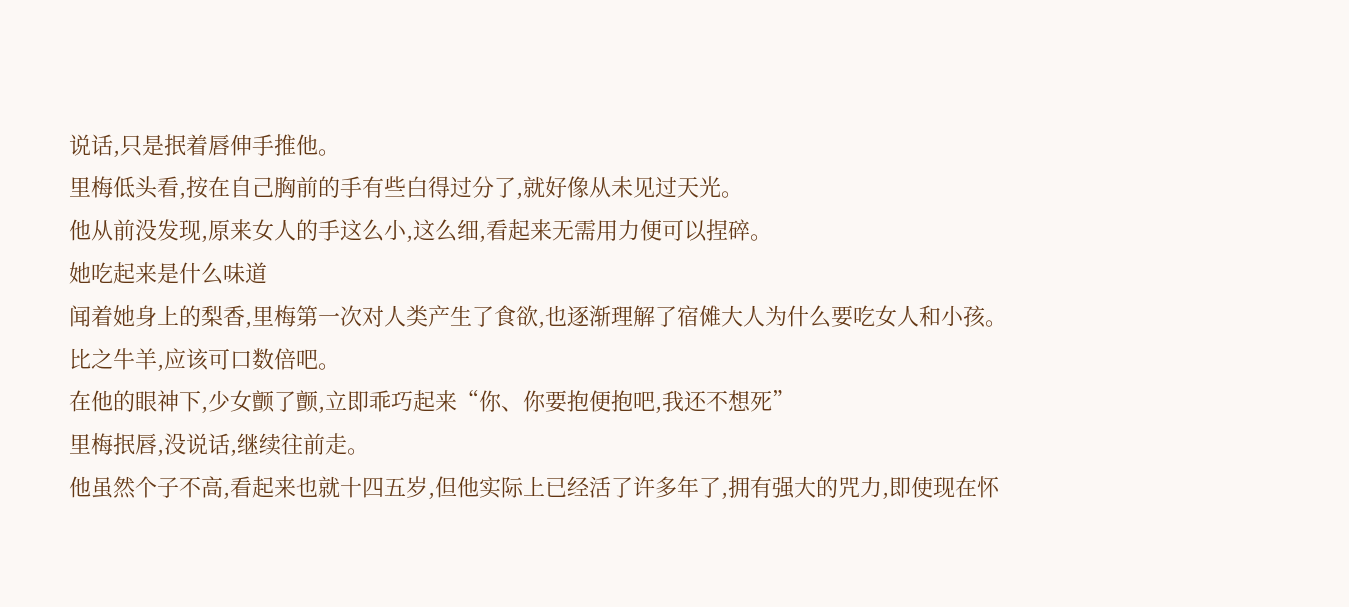说话,只是抿着唇伸手推他。
里梅低头看,按在自己胸前的手有些白得过分了,就好像从未见过天光。
他从前没发现,原来女人的手这么小,这么细,看起来无需用力便可以捏碎。
她吃起来是什么味道
闻着她身上的梨香,里梅第一次对人类产生了食欲,也逐渐理解了宿傩大人为什么要吃女人和小孩。
比之牛羊,应该可口数倍吧。
在他的眼神下,少女颤了颤,立即乖巧起来“你、你要抱便抱吧,我还不想死”
里梅抿唇,没说话,继续往前走。
他虽然个子不高,看起来也就十四五岁,但他实际上已经活了许多年了,拥有强大的咒力,即使现在怀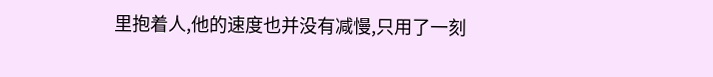里抱着人,他的速度也并没有减慢,只用了一刻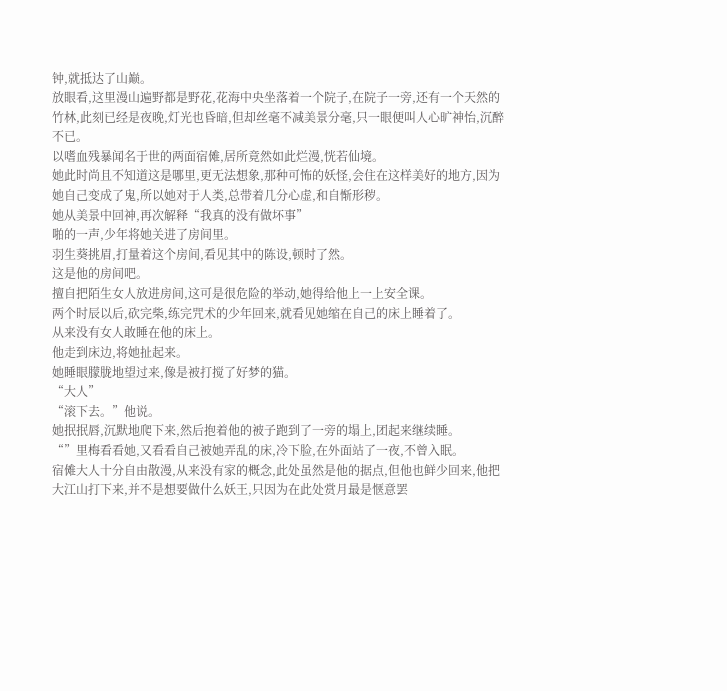钟,就抵达了山巅。
放眼看,这里漫山遍野都是野花,花海中央坐落着一个院子,在院子一旁,还有一个天然的竹林,此刻已经是夜晚,灯光也昏暗,但却丝毫不减美景分毫,只一眼便叫人心旷神怡,沉醉不已。
以嗜血残暴闻名于世的两面宿傩,居所竟然如此烂漫,恍若仙境。
她此时尚且不知道这是哪里,更无法想象,那种可怖的妖怪,会住在这样美好的地方,因为她自己变成了鬼,所以她对于人类,总带着几分心虚,和自惭形秽。
她从美景中回神,再次解释“我真的没有做坏事”
啪的一声,少年将她关进了房间里。
羽生葵挑眉,打量着这个房间,看见其中的陈设,顿时了然。
这是他的房间吧。
擅自把陌生女人放进房间,这可是很危险的举动,她得给他上一上安全课。
两个时辰以后,砍完柴,练完咒术的少年回来,就看见她缩在自己的床上睡着了。
从来没有女人敢睡在他的床上。
他走到床边,将她扯起来。
她睡眼朦胧地望过来,像是被打搅了好梦的猫。
“大人”
“滚下去。”他说。
她抿抿唇,沉默地爬下来,然后抱着他的被子跑到了一旁的塌上,团起来继续睡。
“”里梅看看她,又看看自己被她弄乱的床,冷下脸,在外面站了一夜,不曾入眠。
宿傩大人十分自由散漫,从来没有家的概念,此处虽然是他的据点,但他也鲜少回来,他把大江山打下来,并不是想要做什么妖王,只因为在此处赏月最是惬意罢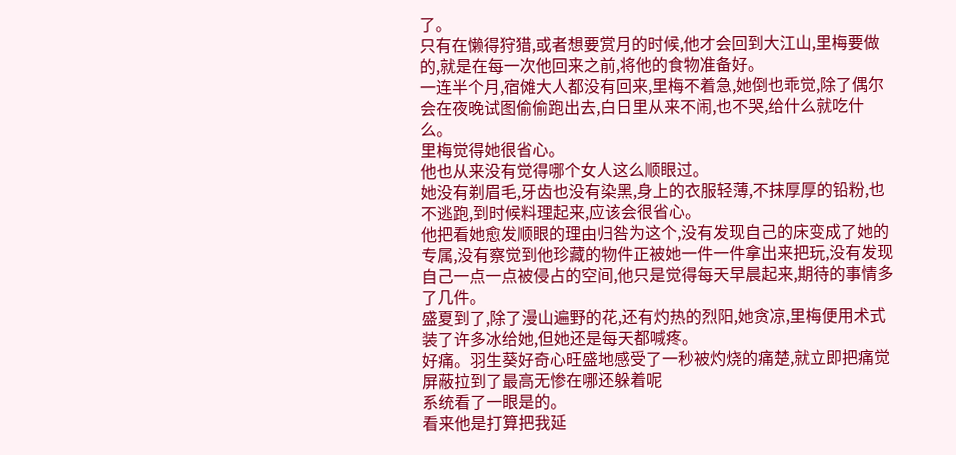了。
只有在懒得狩猎,或者想要赏月的时候,他才会回到大江山,里梅要做的,就是在每一次他回来之前,将他的食物准备好。
一连半个月,宿傩大人都没有回来,里梅不着急,她倒也乖觉,除了偶尔会在夜晚试图偷偷跑出去,白日里从来不闹,也不哭,给什么就吃什么。
里梅觉得她很省心。
他也从来没有觉得哪个女人这么顺眼过。
她没有剃眉毛,牙齿也没有染黑,身上的衣服轻薄,不抹厚厚的铅粉,也不逃跑,到时候料理起来,应该会很省心。
他把看她愈发顺眼的理由归咎为这个,没有发现自己的床变成了她的专属,没有察觉到他珍藏的物件正被她一件一件拿出来把玩,没有发现自己一点一点被侵占的空间,他只是觉得每天早晨起来,期待的事情多了几件。
盛夏到了,除了漫山遍野的花,还有灼热的烈阳,她贪凉,里梅便用术式装了许多冰给她,但她还是每天都喊疼。
好痛。羽生葵好奇心旺盛地感受了一秒被灼烧的痛楚,就立即把痛觉屏蔽拉到了最高无惨在哪还躲着呢
系统看了一眼是的。
看来他是打算把我延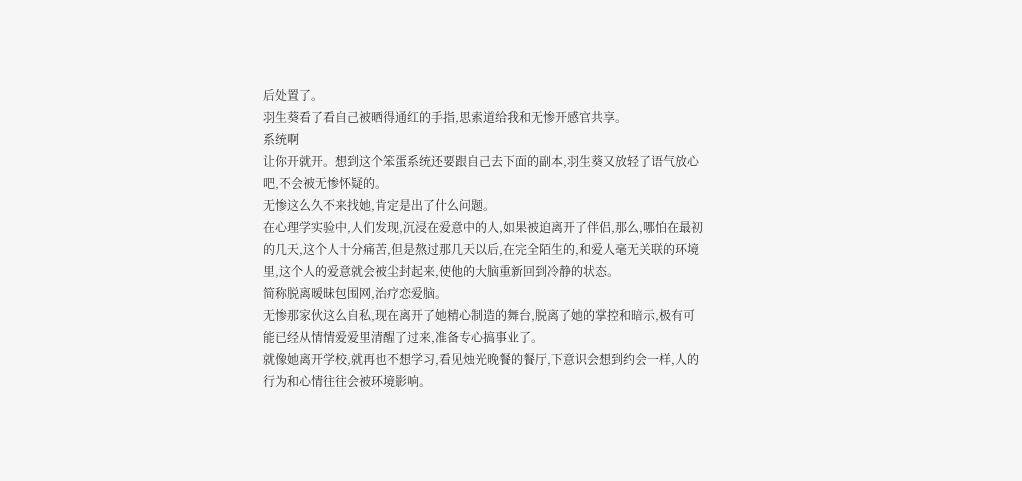后处置了。
羽生葵看了看自己被晒得通红的手指,思索道给我和无惨开感官共享。
系统啊
让你开就开。想到这个笨蛋系统还要跟自己去下面的副本,羽生葵又放轻了语气放心吧,不会被无惨怀疑的。
无惨这么久不来找她,肯定是出了什么问题。
在心理学实验中,人们发现,沉浸在爱意中的人,如果被迫离开了伴侣,那么,哪怕在最初的几天,这个人十分痛苦,但是熬过那几天以后,在完全陌生的,和爱人毫无关联的环境里,这个人的爱意就会被尘封起来,使他的大脑重新回到冷静的状态。
简称脱离暧昧包围网,治疗恋爱脑。
无惨那家伙这么自私,现在离开了她精心制造的舞台,脱离了她的掌控和暗示,极有可能已经从情情爱爱里清醒了过来,准备专心搞事业了。
就像她离开学校,就再也不想学习,看见烛光晚餐的餐厅,下意识会想到约会一样,人的行为和心情往往会被环境影响。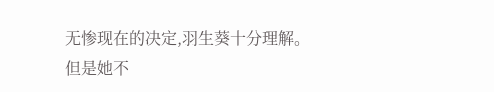无惨现在的决定,羽生葵十分理解。
但是她不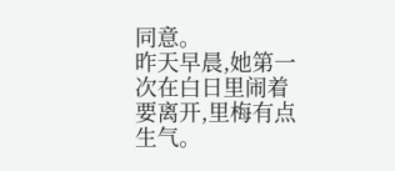同意。
昨天早晨,她第一次在白日里闹着要离开,里梅有点生气。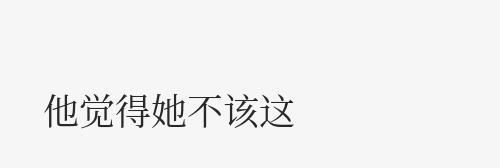他觉得她不该这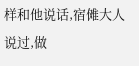样和他说话,宿傩大人说过,做